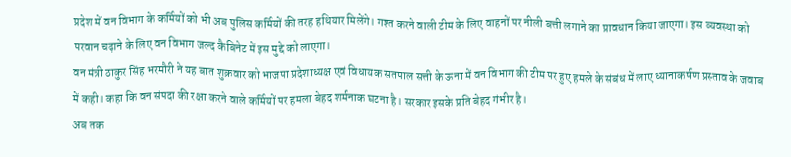प्रदेश में वन विभाग के कर्मियों को भी अब पुलिस कर्मियों की तरह हथियार मिलेंगे। गश्त करने वाली टीम के लिए वाहनों पर नीली बत्ती लगाने का प्रावधान किया जाएगा। इस व्यवस्था को परवान चढ़ाने के लिए वन विभाग जल्द कैबिनेट में इस मुद्दे को लाएगा।
वन मंत्री ठाकुर सिंह भरमौरी ने यह बात शुक्रवार को भाजपा प्रदेशाध्यक्ष एवं विधायक सतपाल सत्ती के ऊना में वन विभाग की टीम पर हुए हमले के संबंध में लाए ध्यानाकर्षण प्रस्ताव के जवाब में कही। कहा कि वन संपदा की रक्षा करने वाले कर्मियों पर हमला बेहद शर्मनाक घटना है। सरकार इसके प्रति बेहद गंभीर है।
अब तक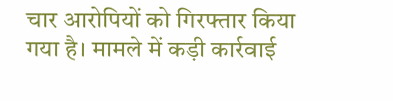चार आरोपियों को गिरफ्तार किया गया है। मामले में कड़ी कार्रवाई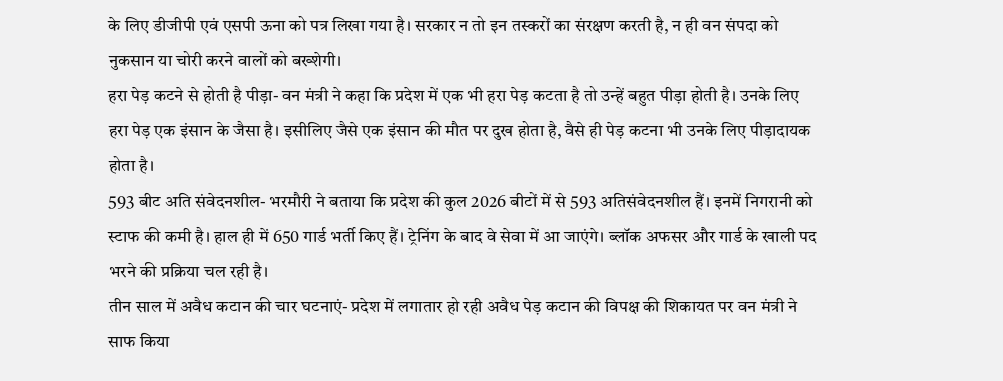के लिए डीजीपी एवं एसपी ऊना को पत्र लिखा गया है। सरकार न तो इन तस्करों का संरक्षण करती है, न ही वन संपदा को नुकसान या चोरी करने वालों को बख्शेगी।
हरा पेड़ कटने से होती है पीड़ा- वन मंत्री ने कहा कि प्रदेश में एक भी हरा पेड़ कटता है तो उन्हें बहुत पीड़ा होती है। उनके लिए हरा पेड़ एक इंसान के जैसा है। इसीलिए जैसे एक इंसान की मौत पर दुख होता है, वैसे ही पेड़ कटना भी उनके लिए पीड़ादायक होता है।
593 बीट अति संवेदनशील- भरमौरी ने बताया कि प्रदेश की कुल 2026 बीटों में से 593 अतिसंवेदनशील हैं। इनमें निगरानी को स्टाफ की कमी है। हाल ही में 650 गार्ड भर्ती किए हैं। ट्रेनिंग के बाद वे सेवा में आ जाएंगे। ब्लॉक अफसर और गार्ड के खाली पद भरने की प्रक्रिया चल रही है।
तीन साल में अवैध कटान की चार घटनाएं- प्रदेश में लगातार हो रही अवैध पेड़ कटान की विपक्ष की शिकायत पर वन मंत्री ने साफ किया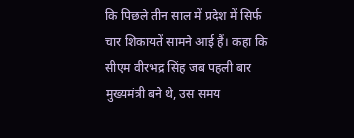कि पिछले तीन साल में प्रदेश में सिर्फ चार शिकायतें सामने आई हैं। कहा कि सीएम वीरभद्र सिंह जब पहली बार मुख्यमंत्री बने थे, उस समय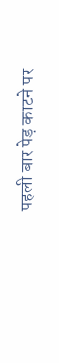पहली बार पेड़ काटने पर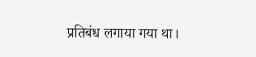प्रतिबंध लगाया गया था।